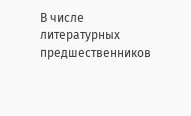В числе литературных предшественников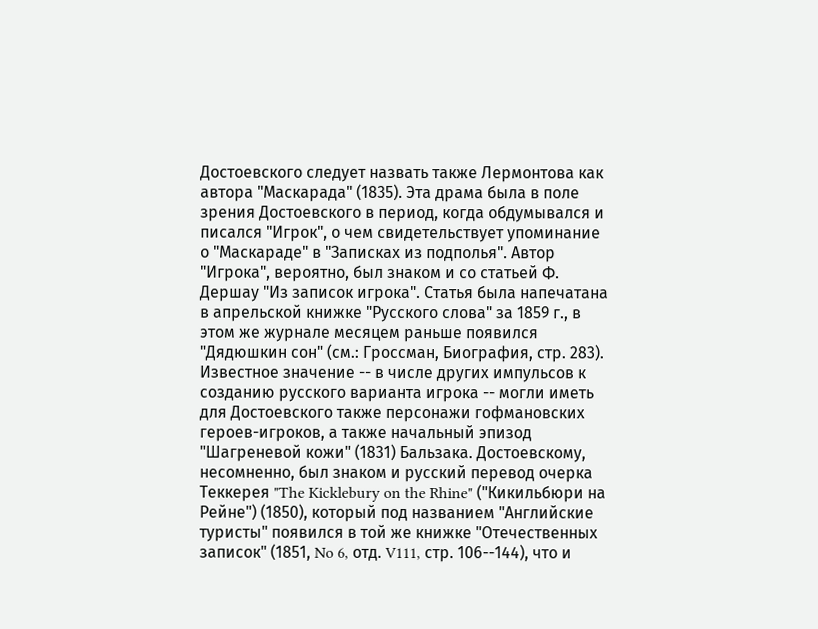Достоевского следует назвать также Лермонтова как автора "Маскарада" (1835). Эта драма была в поле зрения Достоевского в период, когда обдумывался и писался "Игрок", о чем свидетельствует упоминание о "Маскараде" в "Записках из подполья". Автор "Игрока", вероятно, был знаком и со статьей Ф. Дершау "Из записок игрока". Статья была напечатана в апрельской книжке "Русского слова" за 1859 г., в этом же журнале месяцем раньше появился "Дядюшкин сон" (см.: Гроссман, Биография, стр. 283). Известное значение -- в числе других импульсов к созданию русского варианта игрока -- могли иметь для Достоевского также персонажи гофмановских героев-игроков, а также начальный эпизод "Шагреневой кожи" (1831) Бальзака. Достоевскому, несомненно, был знаком и русский перевод очерка Теккерея "The Kicklebury on the Rhine" ("Кикильбюри на Рейне") (1850), который под названием "Английские туристы" появился в той же книжке "Отечественных записок" (1851, No 6, отд. V111, стр. 106--144), что и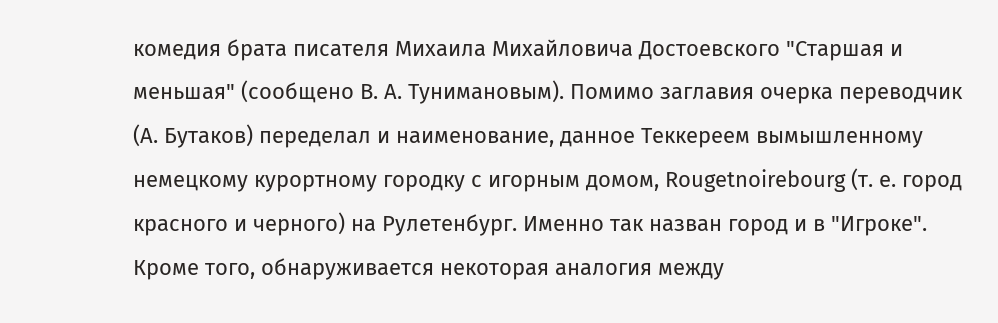комедия брата писателя Михаила Михайловича Достоевского "Старшая и меньшая" (сообщено В. А. Тунимановым). Помимо заглавия очерка переводчик (А. Бутаков) переделал и наименование, данное Теккереем вымышленному немецкому курортному городку с игорным домом, Rougetnoirebourg (т. е. город красного и черного) на Рулетенбург. Именно так назван город и в "Игроке". Кроме того, обнаруживается некоторая аналогия между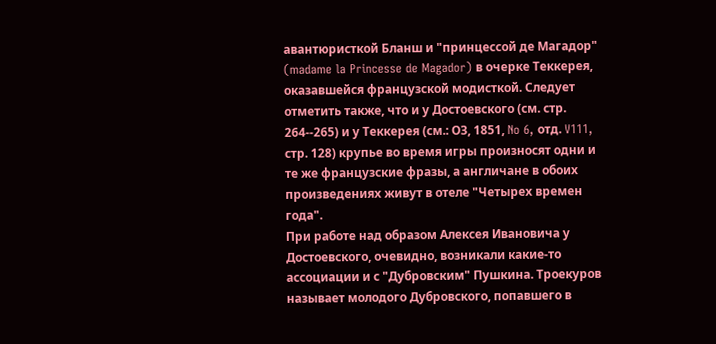авантюристкой Бланш и "принцессой де Магадор" (madame la Princesse de Magador) в очерке Теккерея, оказавшейся французской модисткой. Следует отметить также, что и у Достоевского (см. стр. 264--265) и у Теккерея (см.: ОЗ, 1851, No 6, отд. V111, стр. 128) крупье во время игры произносят одни и те же французские фразы, а англичане в обоих произведениях живут в отеле "Четырех времен года".
При работе над образом Алексея Ивановича у Достоевского, очевидно, возникали какие-то ассоциации и с "Дубровским" Пушкина. Троекуров называет молодого Дубровского, попавшего в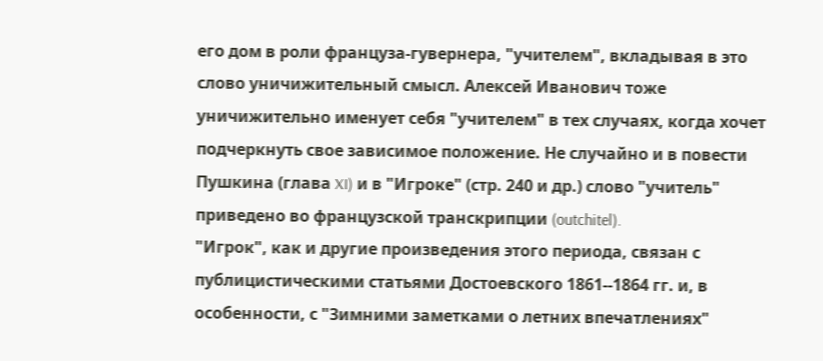его дом в роли француза-гувернера, "учителем", вкладывая в это слово уничижительный смысл. Алексей Иванович тоже уничижительно именует себя "учителем" в тех случаях, когда хочет подчеркнуть свое зависимое положение. Не случайно и в повести Пушкина (глава XI) и в "Игроке" (стр. 240 и др.) слово "учитель" приведено во французской транскрипции (outchitel).
"Игрок", как и другие произведения этого периода, связан с публицистическими статьями Достоевского 1861--1864 гг. и, в особенности, с "Зимними заметками о летних впечатлениях"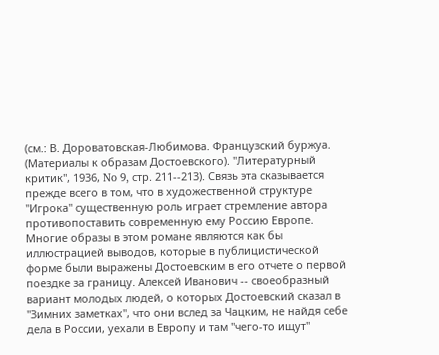(см.: В. Дороватовская-Любимова. Французский буржуа. (Материалы к образам Достоевского). "Литературный критик", 1936, No 9, стр. 211--213). Связь эта сказывается прежде всего в том, что в художественной структуре "Игрока" существенную роль играет стремление автора противопоставить современную ему Россию Европе. Многие образы в этом романе являются как бы иллюстрацией выводов, которые в публицистической форме были выражены Достоевским в его отчете о первой поездке за границу. Алексей Иванович -- своеобразный вариант молодых людей, о которых Достоевский сказал в "Зимних заметках", что они вслед за Чацким, не найдя себе дела в России, уехали в Европу и там "чего-то ищут"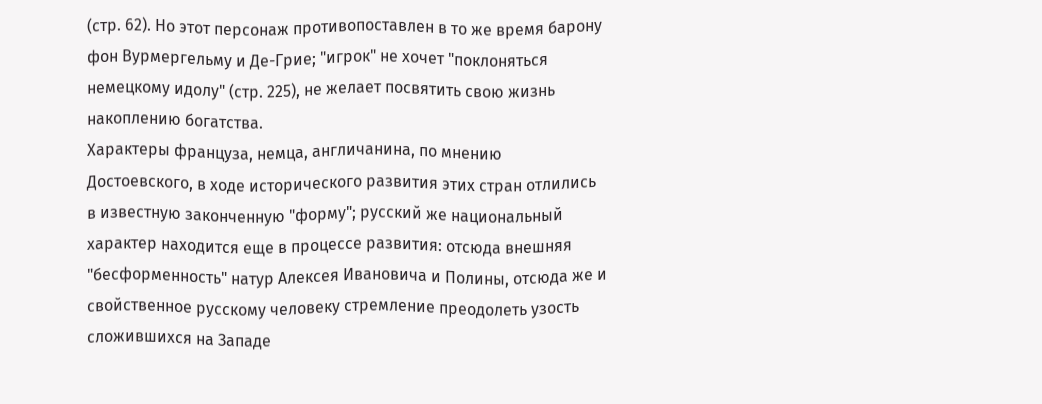(стр. 62). Но этот персонаж противопоставлен в то же время барону фон Вурмергельму и Де-Грие; "игрок" не хочет "поклоняться немецкому идолу" (стр. 225), не желает посвятить свою жизнь накоплению богатства.
Характеры француза, немца, англичанина, по мнению Достоевского, в ходе исторического развития этих стран отлились в известную законченную "форму"; русский же национальный характер находится еще в процессе развития: отсюда внешняя "бесформенность" натур Алексея Ивановича и Полины, отсюда же и свойственное русскому человеку стремление преодолеть узость сложившихся на Западе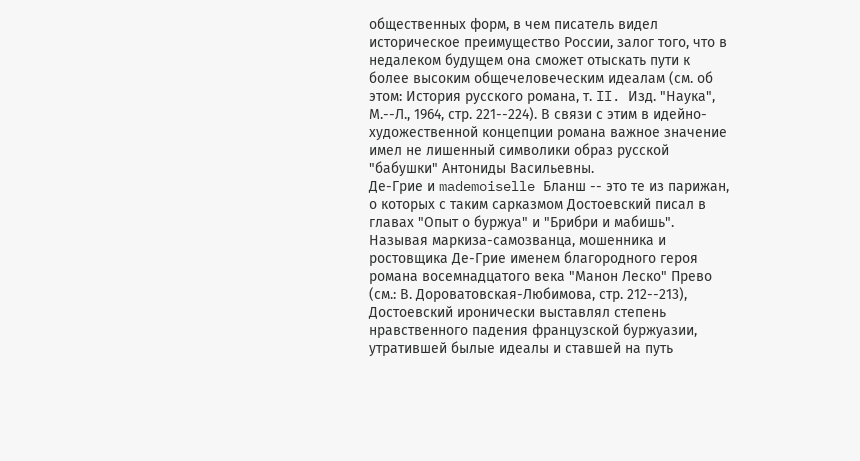общественных форм, в чем писатель видел историческое преимущество России, залог того, что в недалеком будущем она сможет отыскать пути к более высоким общечеловеческим идеалам (см. об этом: История русского романа, т. II. Изд. "Наука", М.--Л., 1964, стр. 221--224). В связи с этим в идейно-художественной концепции романа важное значение имел не лишенный символики образ русской "бабушки" Антониды Васильевны.
Де-Грие и mademoiselle Бланш -- это те из парижан, о которых с таким сарказмом Достоевский писал в главах "Опыт о буржуа" и "Брибри и мабишь". Называя маркиза-самозванца, мошенника и ростовщика Де-Грие именем благородного героя романа восемнадцатого века "Манон Леско" Прево (см.: В. Дороватовская-Любимова, стр. 212--213), Достоевский иронически выставлял степень нравственного падения французской буржуазии, утратившей былые идеалы и ставшей на путь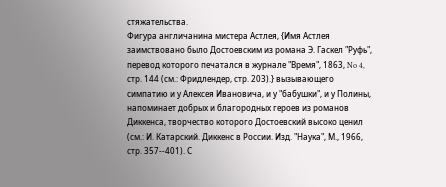стяжательства.
Фигура англичанина мистера Астлея, {Имя Астлея заимствовано было Достоевским из романа Э. Гаскел "Руфь", перевод которого печатался в журнале "Время", 1863, No 4, стр. 144 (см.: Фридлендер, стр. 203).} вызывающего симпатию и у Алексея Ивановича, и у "бабушки", и у Полины, напоминает добрых и благородных героев из романов Диккенса, творчество которого Достоевский высоко ценил (см.: И. Катарский. Диккенс в России. Изд. "Наука", М., 1966, стр. 357--401). С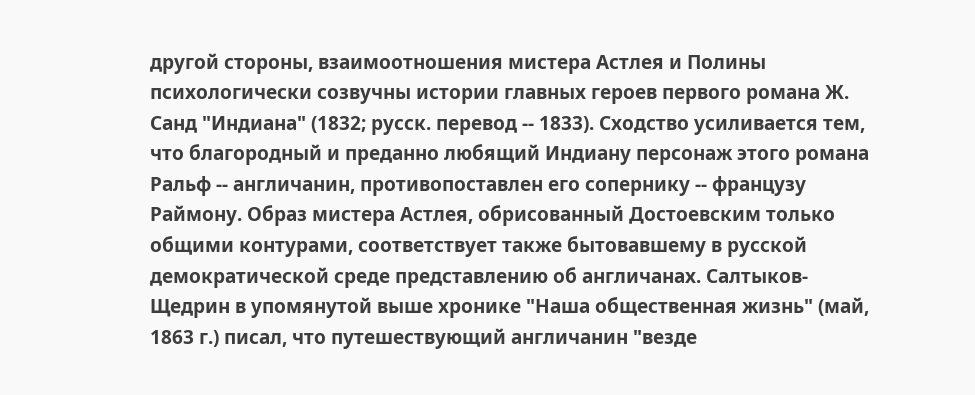другой стороны, взаимоотношения мистера Астлея и Полины психологически созвучны истории главных героев первого романа Ж. Санд "Индиана" (1832; русск. перевод -- 1833). Сходство усиливается тем, что благородный и преданно любящий Индиану персонаж этого романа Ральф -- англичанин, противопоставлен его сопернику -- французу Раймону. Образ мистера Астлея, обрисованный Достоевским только общими контурами, соответствует также бытовавшему в русской демократической среде представлению об англичанах. Салтыков-Щедрин в упомянутой выше хронике "Наша общественная жизнь" (май, 1863 г.) писал, что путешествующий англичанин "везде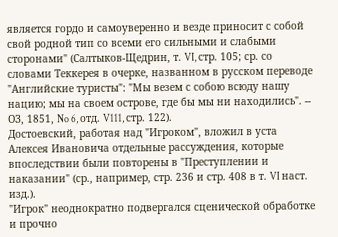является гордо и самоуверенно и везде приносит с собой свой родной тип со всеми его сильными и слабыми сторонами" (Салтыков-Щедрин, т. VI, стр. 105; ср. со словами Теккерея в очерке, названном в русском переводе "Английские туристы": "Мы везем с собою всюду нашу нацию; мы на своем острове, где бы мы ни находились". -- ОЗ, 1851, No 6, отд. V111, стр. 122).
Достоевский, работая над "Игроком", вложил в уста Алексея Ивановича отдельные рассуждения, которые впоследствии были повторены в "Преступлении и наказании" (ср., например, стр. 236 и стр. 408 в т. VI наст. изд.).
"Игрок" неоднократно подвергался сценической обработке и прочно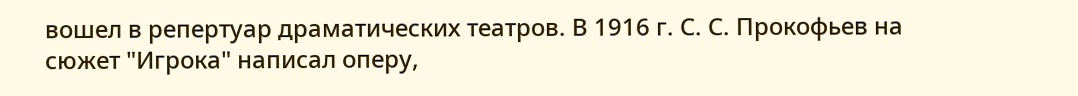вошел в репертуар драматических театров. В 1916 г. С. С. Прокофьев на сюжет "Игрока" написал оперу,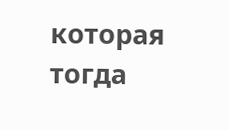которая тогда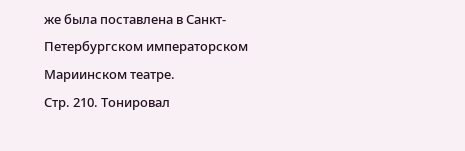же была поставлена в Санкт-Петербургском императорском Мариинском театре.
Стр. 210. Тонировал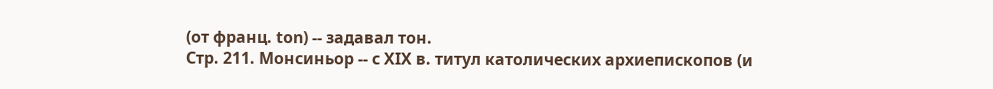(от франц. ton) -- задавал тон.
Стр. 211. Монсиньор -- с XIX в. титул католических архиепископов (и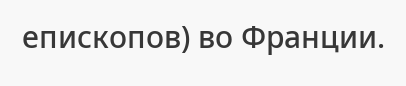епископов) во Франции.